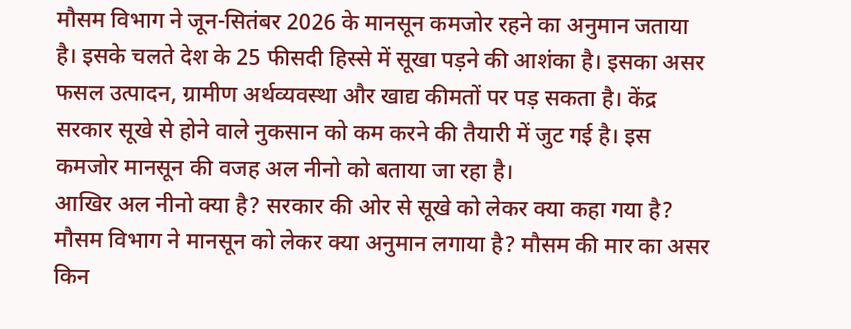मौसम विभाग ने जून-सितंबर 2026 के मानसून कमजोर रहने का अनुमान जताया है। इसके चलते देश के 25 फीसदी हिस्से में सूखा पड़ने की आशंका है। इसका असर फसल उत्पादन, ग्रामीण अर्थव्यवस्था और खाद्य कीमतों पर पड़ सकता है। केंद्र सरकार सूखे से होने वाले नुकसान को कम करने की तैयारी में जुट गई है। इस कमजोर मानसून की वजह अल नीनो को बताया जा रहा है।
आखिर अल नीनो क्या है? सरकार की ओर से सूखे को लेकर क्या कहा गया है? मौसम विभाग ने मानसून को लेकर क्या अनुमान लगाया है? मौसम की मार का असर किन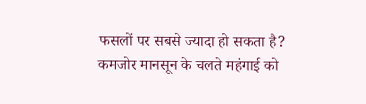फसलों पर सबसे ज्यादा हो सकता है? कमजोर मानसून के चलते महंगाई को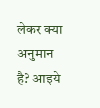लेकर क्या अनुमान है? आइये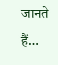जानते हैं…